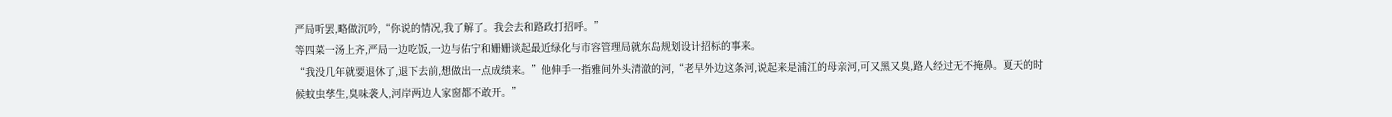严局听罢,略做沉吟,“你说的情况,我了解了。我会去和路政打招呼。”
等四菜一汤上齐,严局一边吃饭,一边与佑宁和姗姗谈起最近绿化与市容管理局就东岛规划设计招标的事来。
“我没几年就要退休了,退下去前,想做出一点成绩来。”他伸手一指雅间外头清澈的河,“老早外边这条河,说起来是浦江的母亲河,可又黑又臭,路人经过无不掩鼻。夏天的时候蚊虫孳生,臭味袭人,河岸两边人家窗都不敢开。”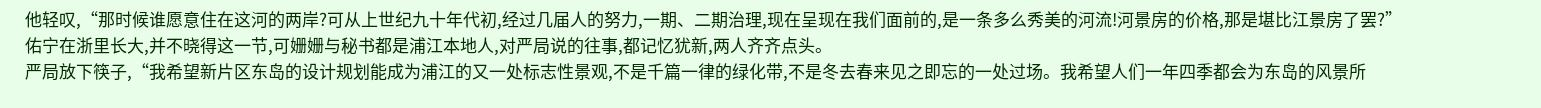他轻叹,“那时候谁愿意住在这河的两岸?可从上世纪九十年代初,经过几届人的努力,一期、二期治理,现在呈现在我们面前的,是一条多么秀美的河流!河景房的价格,那是堪比江景房了罢?”
佑宁在浙里长大,并不晓得这一节,可姗姗与秘书都是浦江本地人,对严局说的往事,都记忆犹新,两人齐齐点头。
严局放下筷子,“我希望新片区东岛的设计规划能成为浦江的又一处标志性景观,不是千篇一律的绿化带,不是冬去春来见之即忘的一处过场。我希望人们一年四季都会为东岛的风景所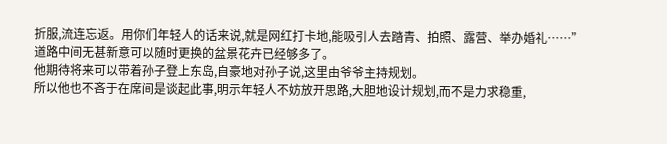折服,流连忘返。用你们年轻人的话来说,就是网红打卡地,能吸引人去踏青、拍照、露营、举办婚礼……”
道路中间无甚新意可以随时更换的盆景花卉已经够多了。
他期待将来可以带着孙子登上东岛,自豪地对孙子说,这里由爷爷主持规划。
所以他也不吝于在席间是谈起此事,明示年轻人不妨放开思路,大胆地设计规划,而不是力求稳重,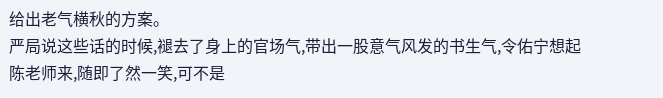给出老气横秋的方案。
严局说这些话的时候,褪去了身上的官场气,带出一股意气风发的书生气,令佑宁想起陈老师来,随即了然一笑,可不是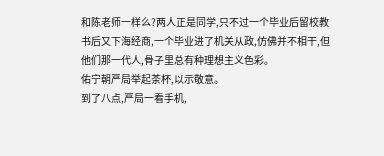和陈老师一样么?两人正是同学,只不过一个毕业后留校教书后又下海经商,一个毕业进了机关从政,仿佛并不相干,但他们那一代人,骨子里总有种理想主义色彩。
佑宁朝严局举起茶杯,以示敬意。
到了八点,严局一看手机,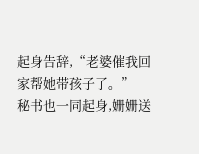起身告辞,“老婆催我回家帮她带孩子了。”
秘书也一同起身,姗姗送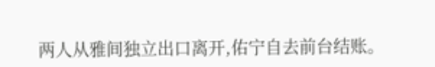两人从雅间独立出口离开,佑宁自去前台结账。